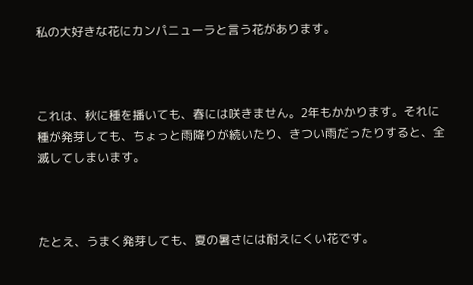私の大好きな花にカンパニューラと言う花があります。



これは、秋に種を播いても、春には咲きません。2年もかかります。それに種が発芽しても、ちょっと雨降りが続いたり、きつい雨だったりすると、全滅してしまいます。



たとえ、うまく発芽しても、夏の暑さには耐えにくい花です。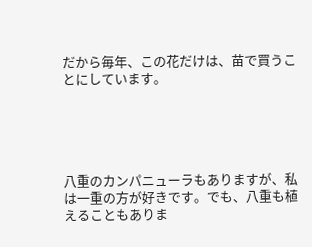だから毎年、この花だけは、苗で買うことにしています。





八重のカンパニューラもありますが、私は一重の方が好きです。でも、八重も植えることもありま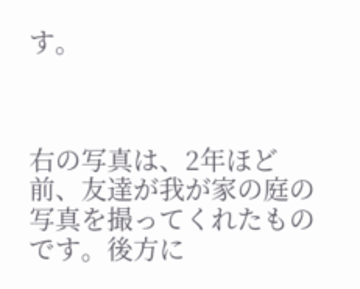す。



右の写真は、2年ほど前、友達が我が家の庭の写真を撮ってくれたものです。後方に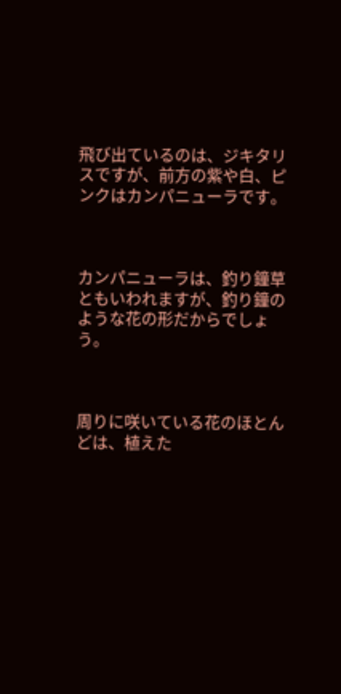飛び出ているのは、ジキタリスですが、前方の紫や白、ピンクはカンパニューラです。



カンパニューラは、釣り鐘草ともいわれますが、釣り鐘のような花の形だからでしょう。



周りに咲いている花のほとんどは、植えた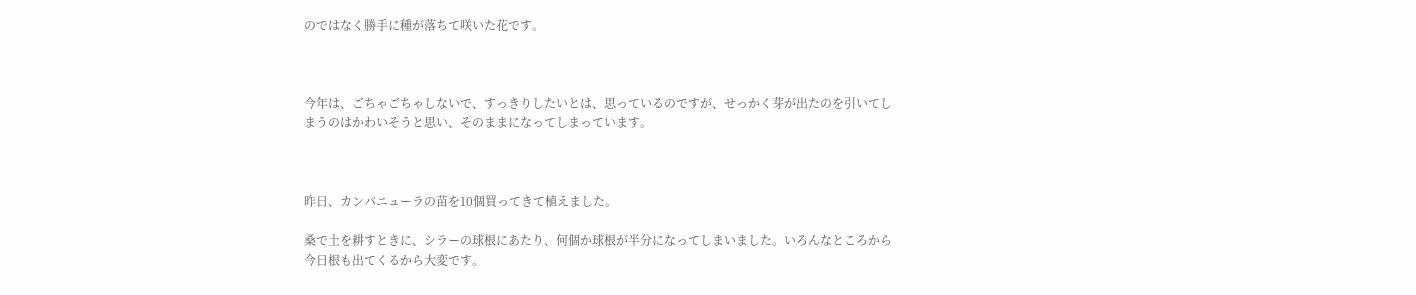のではなく勝手に種が落ちて咲いた花です。



今年は、ごちゃごちゃしないで、すっきりしたいとは、思っているのですが、せっかく芽が出たのを引いてしまうのはかわいそうと思い、そのままになってしまっています。



昨日、カンパニューラの苗を10個買ってきて植えました。

桑で土を耕すときに、シラーの球根にあたり、何個か球根が半分になってしまいました。いろんなところから今日根も出てくるから大変です。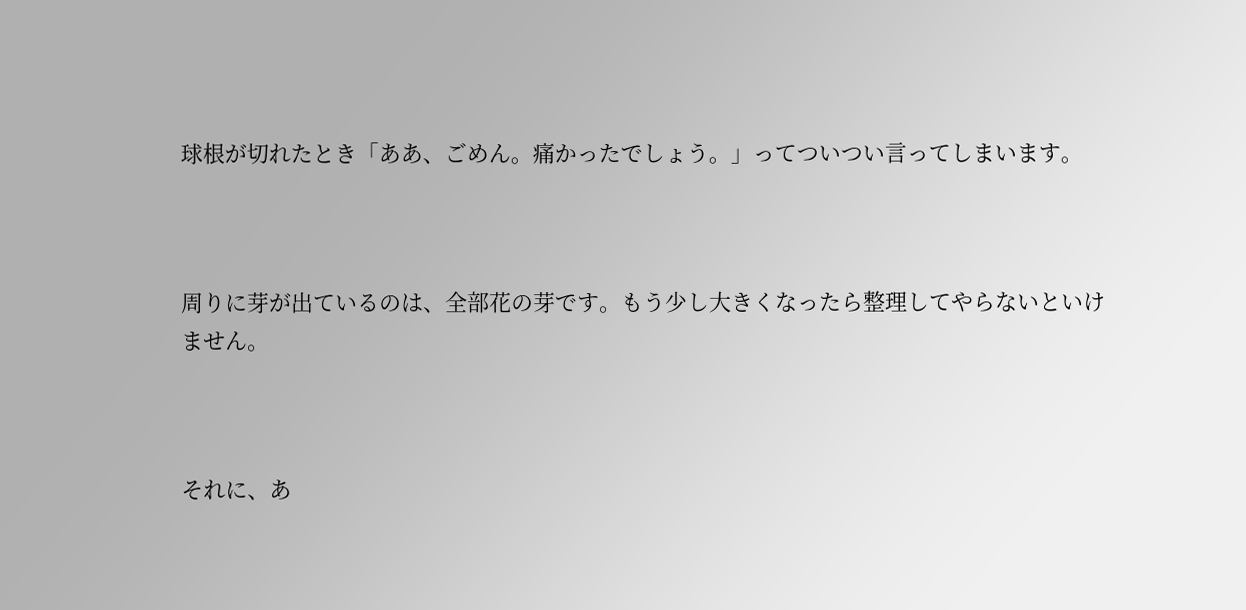球根が切れたとき「ああ、ごめん。痛かったでしょう。」ってついつい言ってしまいます。



周りに芽が出ているのは、全部花の芽です。もう少し大きくなったら整理してやらないといけません。



それに、あ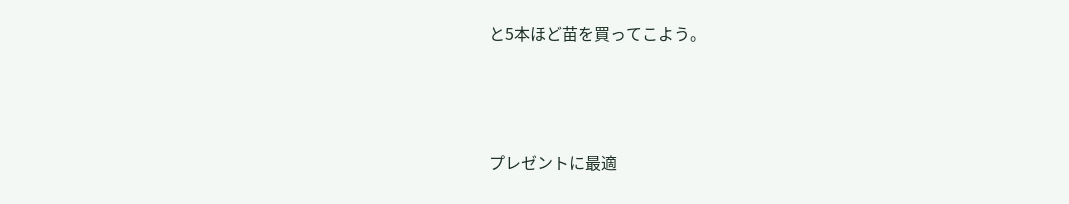と5本ほど苗を買ってこよう。



プレゼントに最適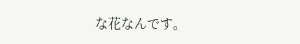な花なんです。